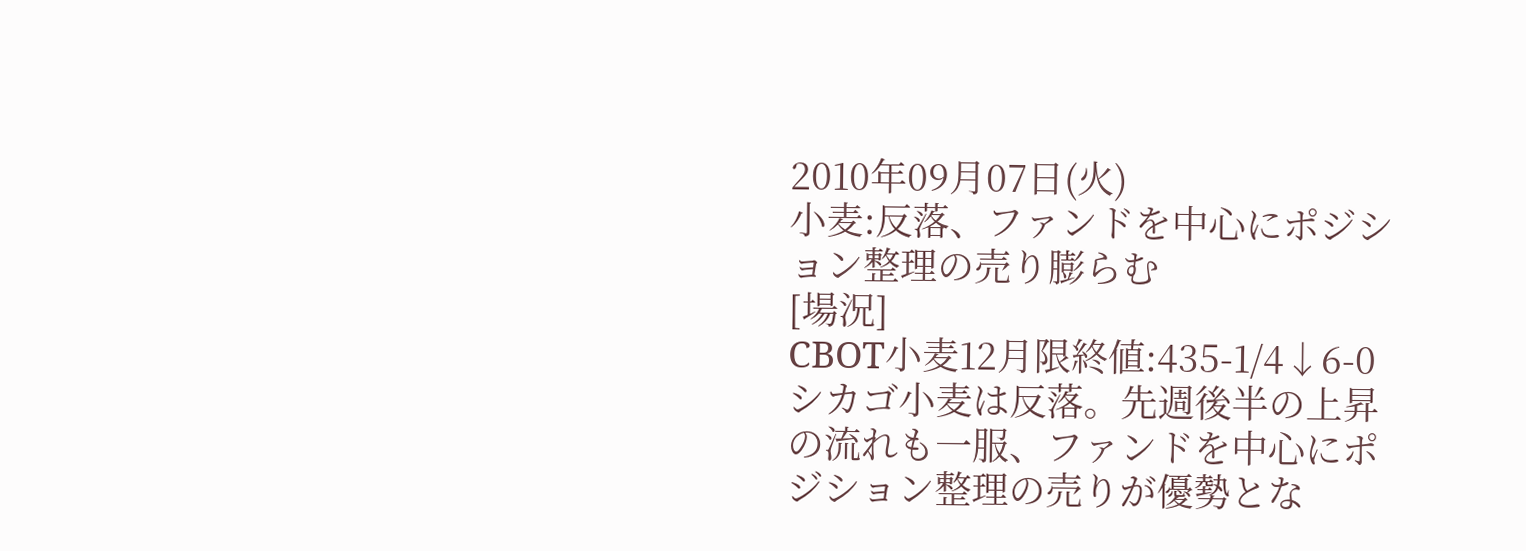2010年09月07日(火)
小麦:反落、ファンドを中心にポジション整理の売り膨らむ
[場況]
CBOT小麦12月限終値:435-1/4↓6-0
シカゴ小麦は反落。先週後半の上昇の流れも一服、ファンドを中心にポジション整理の売りが優勢とな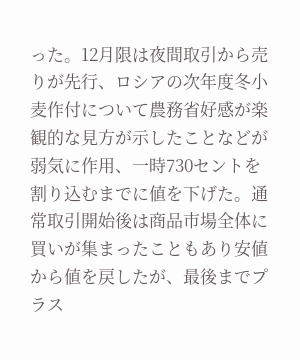った。12月限は夜間取引から売りが先行、ロシアの次年度冬小麦作付について農務省好感が楽観的な見方が示したことなどが弱気に作用、一時730セントを割り込むまでに値を下げた。通常取引開始後は商品市場全体に買いが集まったこともあり安値から値を戻したが、最後までプラス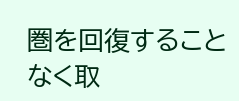圏を回復することなく取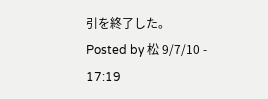引を終了した。
Posted by 松 9/7/10 - 17:19